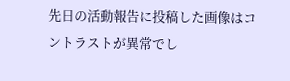先日の活動報告に投稿した画像はコントラストが異常でし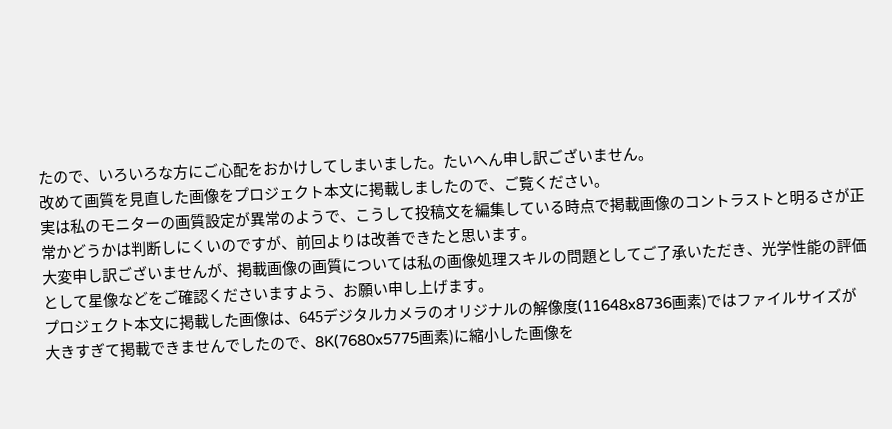たので、いろいろな方にご心配をおかけしてしまいました。たいへん申し訳ございません。
改めて画質を見直した画像をプロジェクト本文に掲載しましたので、ご覧ください。
実は私のモニターの画質設定が異常のようで、こうして投稿文を編集している時点で掲載画像のコントラストと明るさが正常かどうかは判断しにくいのですが、前回よりは改善できたと思います。
大変申し訳ございませんが、掲載画像の画質については私の画像処理スキルの問題としてご了承いただき、光学性能の評価として星像などをご確認くださいますよう、お願い申し上げます。
プロジェクト本文に掲載した画像は、645デジタルカメラのオリジナルの解像度(11648x8736画素)ではファイルサイズが大きすぎて掲載できませんでしたので、8K(7680x5775画素)に縮小した画像を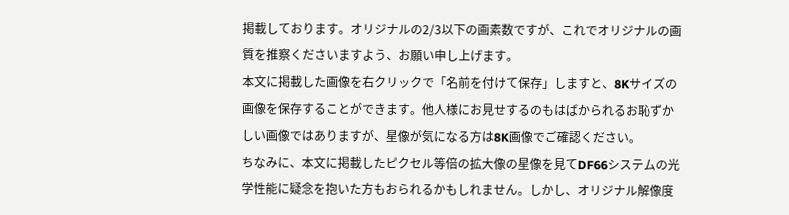掲載しております。オリジナルの2/3以下の画素数ですが、これでオリジナルの画質を推察くださいますよう、お願い申し上げます。
本文に掲載した画像を右クリックで「名前を付けて保存」しますと、8Kサイズの画像を保存することができます。他人様にお見せするのもはばかられるお恥ずかしい画像ではありますが、星像が気になる方は8K画像でご確認ください。
ちなみに、本文に掲載したピクセル等倍の拡大像の星像を見てDF66システムの光学性能に疑念を抱いた方もおられるかもしれません。しかし、オリジナル解像度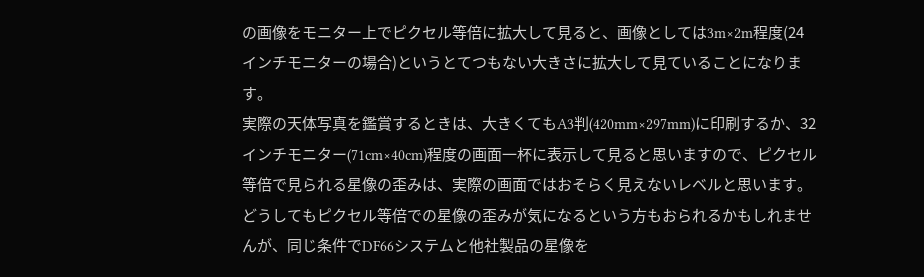の画像をモニター上でピクセル等倍に拡大して見ると、画像としては3m×2m程度(24インチモニターの場合)というとてつもない大きさに拡大して見ていることになります。
実際の天体写真を鑑賞するときは、大きくてもA3判(420mm×297mm)に印刷するか、32インチモニター(71cm×40cm)程度の画面一杯に表示して見ると思いますので、ピクセル等倍で見られる星像の歪みは、実際の画面ではおそらく見えないレベルと思います。
どうしてもピクセル等倍での星像の歪みが気になるという方もおられるかもしれませんが、同じ条件でDF66システムと他社製品の星像を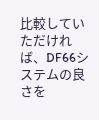比較していただければ、DF66システムの良さを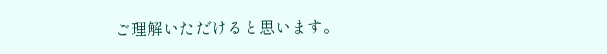ご理解いただけると思います。